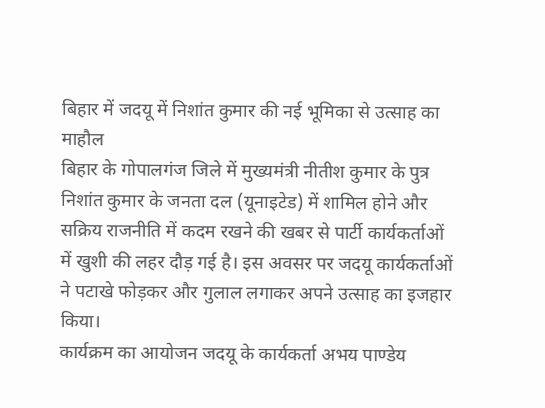बिहार में जदयू में निशांत कुमार की नई भूमिका से उत्साह का माहौल
बिहार के गोपालगंज जिले में मुख्यमंत्री नीतीश कुमार के पुत्र निशांत कुमार के जनता दल (यूनाइटेड) में शामिल होने और सक्रिय राजनीति में कदम रखने की खबर से पार्टी कार्यकर्ताओं में खुशी की लहर दौड़ गई है। इस अवसर पर जदयू कार्यकर्ताओं ने पटाखे फोड़कर और गुलाल लगाकर अपने उत्साह का इजहार किया।
कार्यक्रम का आयोजन जदयू के कार्यकर्ता अभय पाण्डेय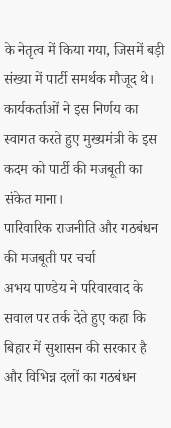के नेतृत्व में किया गया, जिसमें बड़ी संख्या में पार्टी समर्थक मौजूद थे। कार्यकर्ताओं ने इस निर्णय का स्वागत करते हुए मुख्यमंत्री के इस कदम को पार्टी की मजबूती का संकेत माना।
पारिवारिक राजनीति और गठबंधन की मजबूती पर चर्चा
अभय पाण्डेय ने परिवारवाद के सवाल पर तर्क देते हुए कहा कि बिहार में सुशासन की सरकार है और विभिन्न दलों का गठबंधन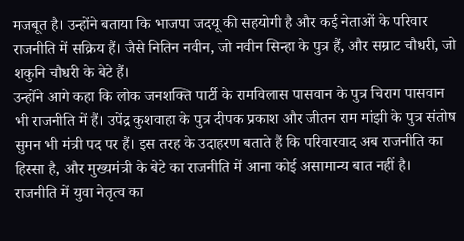मजबूत है। उन्होंने बताया कि भाजपा जदयू की सहयोगी है और कई नेताओं के परिवार राजनीति में सक्रिय हैं। जैसे नितिन नवीन, जो नवीन सिन्हा के पुत्र हैं, और सम्राट चौधरी, जो शकुनि चौधरी के बेटे हैं।
उन्होंने आगे कहा कि लोक जनशक्ति पार्टी के रामविलास पासवान के पुत्र चिराग पासवान भी राजनीति में हैं। उपेंद्र कुशवाहा के पुत्र दीपक प्रकाश और जीतन राम मांझी के पुत्र संतोष सुमन भी मंत्री पद पर हैं। इस तरह के उदाहरण बताते हैं कि परिवारवाद अब राजनीति का हिस्सा है, और मुख्यमंत्री के बेटे का राजनीति में आना कोई असामान्य बात नहीं है।
राजनीति में युवा नेतृत्व का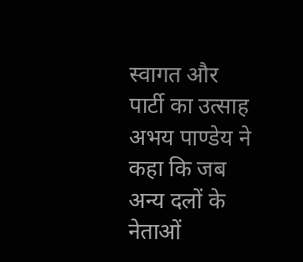स्वागत और पार्टी का उत्साह
अभय पाण्डेय ने कहा कि जब अन्य दलों के नेताओं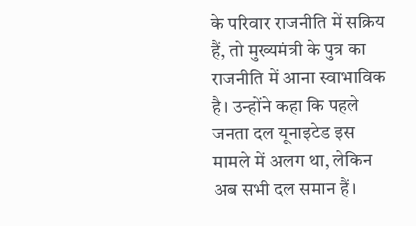के परिवार राजनीति में सक्रिय हैं, तो मुख्यमंत्री के पुत्र का राजनीति में आना स्वाभाविक है। उन्होंने कहा कि पहले जनता दल यूनाइटेड इस मामले में अलग था, लेकिन अब सभी दल समान हैं।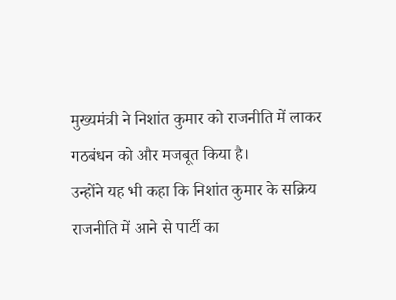मुख्यमंत्री ने निशांत कुमार को राजनीति में लाकर गठबंधन को और मजबूत किया है।
उन्होंने यह भी कहा कि निशांत कुमार के सक्रिय राजनीति में आने से पार्टी का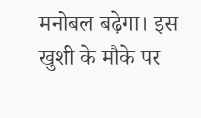मनोबल बढ़ेगा। इस खुशी के मौके पर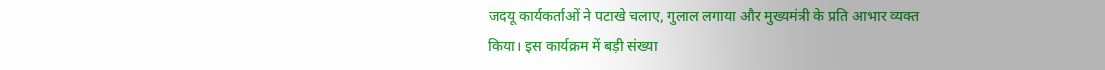जदयू कार्यकर्ताओं ने पटाखे चलाए, गुलाल लगाया और मुख्यमंत्री के प्रति आभार व्यक्त किया। इस कार्यक्रम में बड़ी संख्या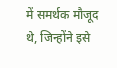में समर्थक मौजूद थे, जिन्होंने इसे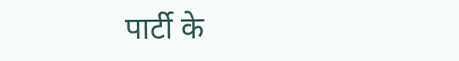पार्टी के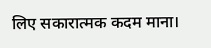लिए सकारात्मक कदम माना।